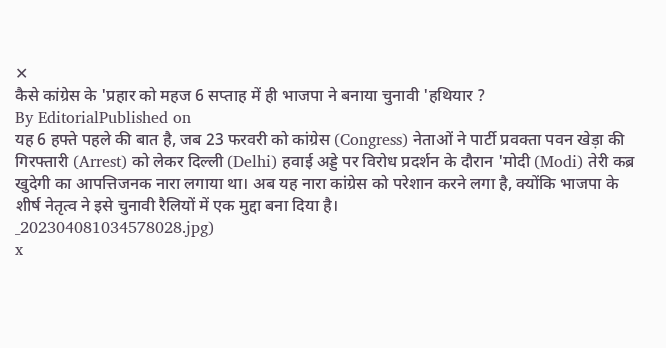✕
कैसे कांग्रेस के 'प्रहार को महज 6 सप्ताह में ही भाजपा ने बनाया चुनावी 'हथियार ?
By EditorialPublished on
यह 6 हफ्ते पहले की बात है, जब 23 फरवरी को कांग्रेस (Congress) नेताओं ने पार्टी प्रवक्ता पवन खेड़ा की गिरफ्तारी (Arrest) को लेकर दिल्ली (Delhi) हवाई अड्डे पर विरोध प्रदर्शन के दौरान 'मोदी (Modi) तेरी कब्र खुदेगी का आपत्तिजनक नारा लगाया था। अब यह नारा कांग्रेस को परेशान करने लगा है, क्योंकि भाजपा के शीर्ष नेतृत्व ने इसे चुनावी रैलियों में एक मुद्दा बना दिया है।
_202304081034578028.jpg)
x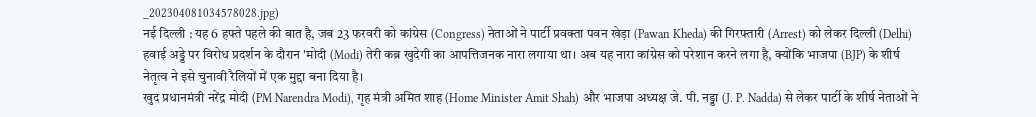_202304081034578028.jpg)
नई दिल्ली : यह 6 हफ्ते पहले की बात है, जब 23 फरवरी को कांग्रेस (Congress) नेताओं ने पार्टी प्रवक्ता पवन खेड़ा (Pawan Kheda) की गिरफ्तारी (Arrest) को लेकर दिल्ली (Delhi) हवाई अड्डे पर विरोध प्रदर्शन के दौरान 'मोदी (Modi) तेरी कब्र खुदेगी का आपत्तिजनक नारा लगाया था। अब यह नारा कांग्रेस को परेशान करने लगा है, क्योंकि भाजपा (BJP) के शीर्ष नेतृत्व ने इसे चुनावी रैलियों में एक मुद्दा बना दिया है।
खुद प्रधानमंत्री नरेंद्र मोदी (PM Narendra Modi), गृह मंत्री अमित शाह (Home Minister Amit Shah) और भाजपा अध्यक्ष जे. पी. नड्डा (J. P. Nadda) से लेकर पार्टी के शीर्ष नेताओं ने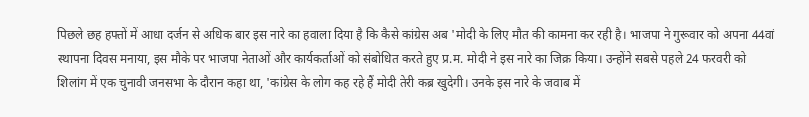पिछले छह हफ्तों में आधा दर्जन से अधिक बार इस नारे का हवाला दिया है कि कैसे कांग्रेस अब 'मोदी के लिए मौत की कामना कर रही है। भाजपा ने गुरूवार को अपना 44वां स्थापना दिवस मनाया, इस मौके पर भाजपा नेताओं और कार्यकर्ताओं को संबोधित करते हुए प्र.म. मोदी ने इस नारे का जिक्र किया। उन्होंने सबसे पहले 24 फरवरी को शिलांग में एक चुनावी जनसभा के दौरान कहा था, 'कांग्रेस के लोग कह रहे हैं मोदी तेरी कब्र खुदेगी। उनके इस नारे के जवाब में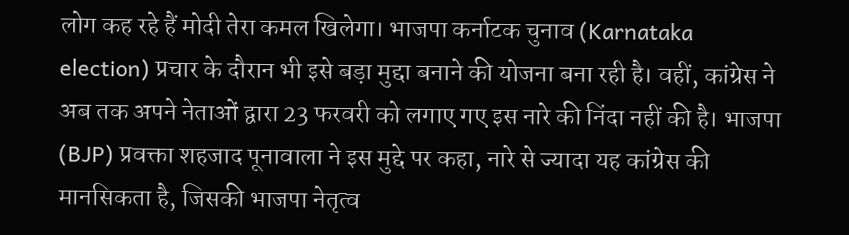लोग कह रहे हैं मोदी तेरा कमल खिलेगा। भाजपा कर्नाटक चुनाव (Karnataka election) प्रचार के दौरान भी इसे बड़ा मुद्दा बनाने की योजना बना रही है। वहीं, कांग्रेस ने अब तक अपने नेताओं द्वारा 23 फरवरी को लगाए गए इस नारे की निंदा नहीं की है। भाजपा (BJP) प्रवक्ता शहजाद पूनावाला ने इस मुद्दे पर कहा, नारे से ज्यादा यह कांग्रेस की मानसिकता है, जिसकी भाजपा नेतृत्व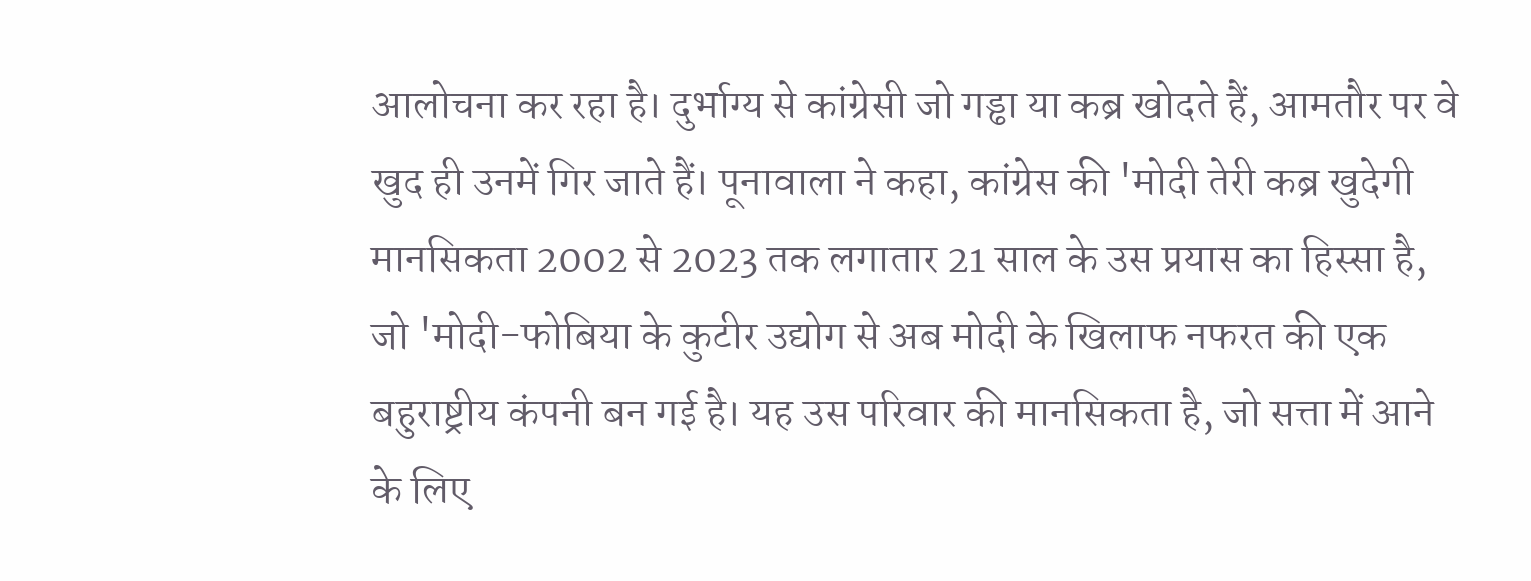आलोचना कर रहा है। दुर्भाग्य से कांग्रेसी जो गड्ढा या कब्र खोदते हैं, आमतौर पर वे खुद ही उनमें गिर जाते हैं। पूनावाला ने कहा, कांग्रेस की 'मोदी तेरी कब्र खुदेगी मानसिकता 2002 से 2023 तक लगातार 21 साल के उस प्रयास का हिस्सा है, जो 'मोदी-फोबिया के कुटीर उद्योग से अब मोदी के खिलाफ नफरत की एक बहुराष्ट्रीय कंपनी बन गई है। यह उस परिवार की मानसिकता है, जो सत्ता में आने के लिए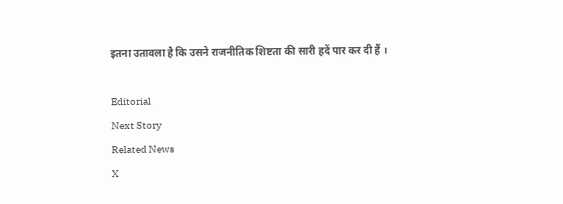इतना उतावला है कि उसने राजनीतिक शिष्टता की सारी हदें पार कर दी हैं ।

Editorial
Next Story
Related News
X